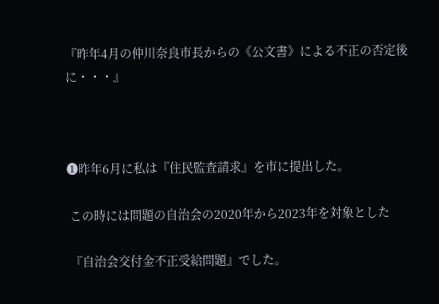『昨年4月の仲川奈良市長からの《公文書》による不正の否定後に・・・』



❶昨年6月に私は『住民監査請求』を市に提出した。

 この時には問題の自治会の2020年から2023年を対象とした

 『自治会交付金不正受給問題』でした。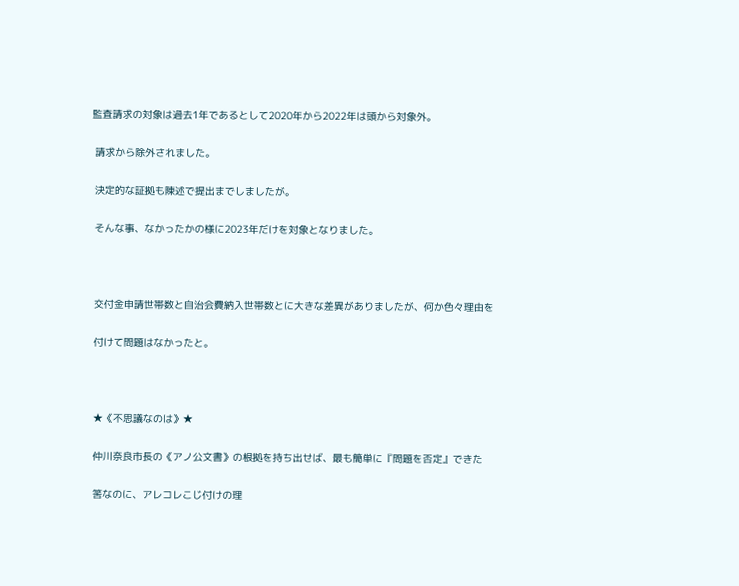監査請求の対象は過去1年であるとして2020年から2022年は頭から対象外。

 請求から除外されました。

 決定的な証拠も陳述で提出までしましたが。

 そんな事、なかったかの様に2023年だけを対象となりました。



 交付金申請世帯数と自治会費納入世帯数とに大きな差異がありましたが、何か色々理由を

 付けて問題はなかったと。



 ★《不思議なのは》★

 仲川奈良市長の《アノ公文書》の根拠を持ち出せば、最も簡単に『問題を否定』できた

 筈なのに、アレコレこじ付けの理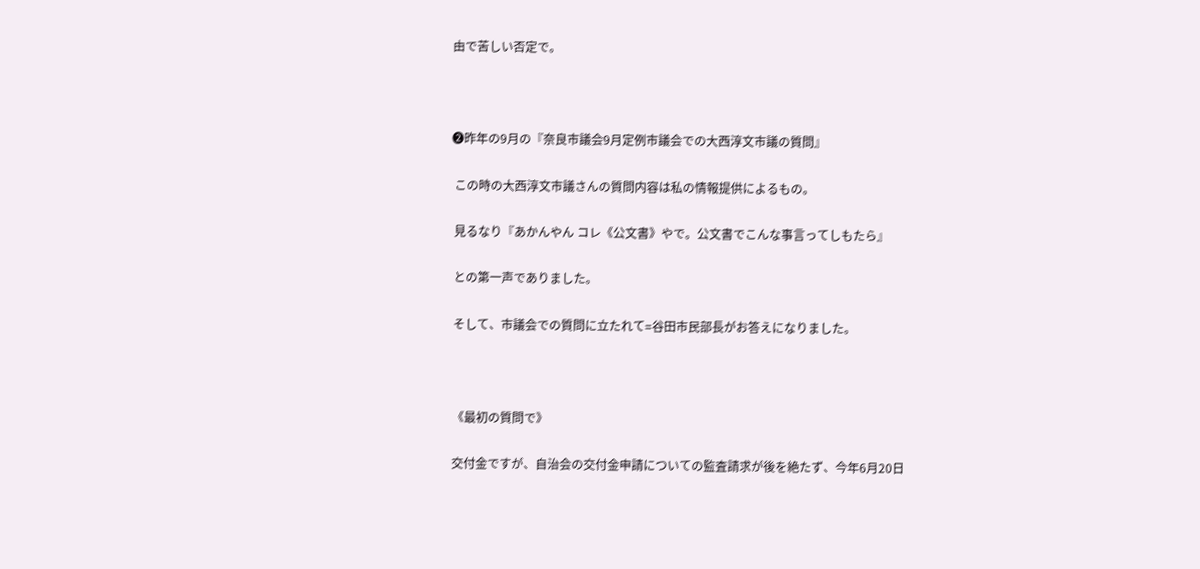由で苦しい否定で。



❷昨年の9月の『奈良市議会9月定例市議会での大西淳文市議の質問』

 この時の大西淳文市議さんの質問内容は私の情報提供によるもの。

 見るなり『あかんやん コレ《公文書》やで。公文書でこんな事言ってしもたら』

 との第一声でありました。

 そして、市議会での質問に立たれて=谷田市民部長がお答えになりました。



 《最初の質問で》

 交付金ですが、自治会の交付金申請についての監査請求が後を絶たず、今年6月20日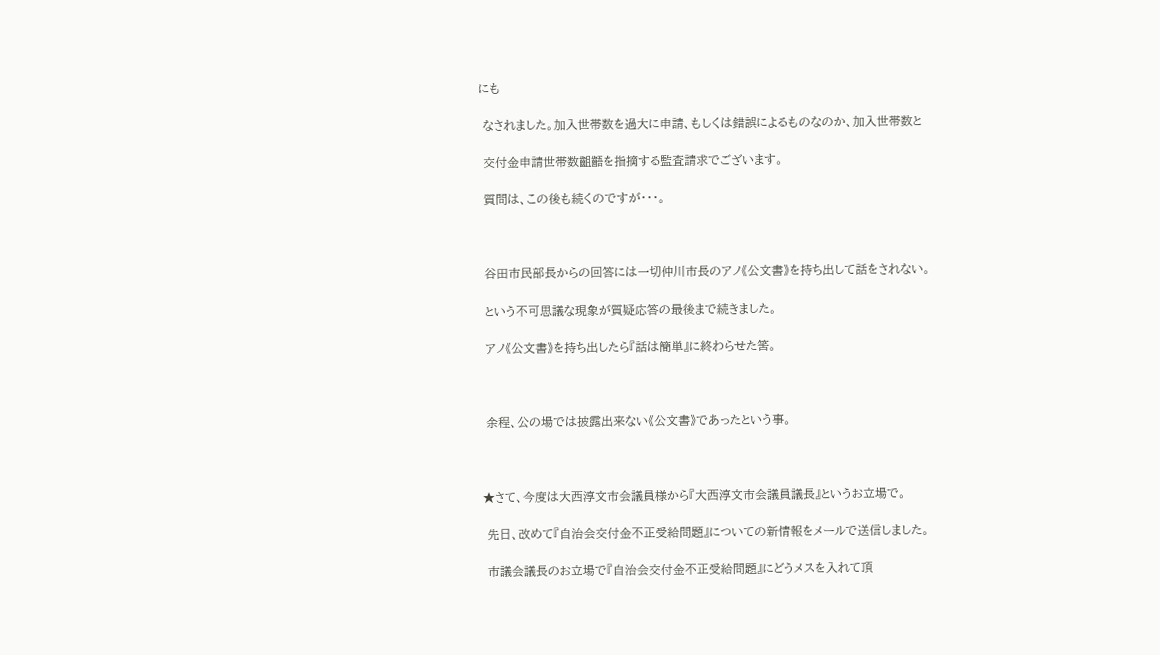にも

 なされました。加入世帯数を過大に申請、もしくは錯誤によるものなのか、加入世帯数と

 交付金申請世帯数齟齬を指摘する監査請求でございます。

 質問は、この後も続くのですが・・・。



 谷田市民部長からの回答には一切仲川市長のアノ《公文書》を持ち出して話をされない。

 という不可思議な現象が質疑応答の最後まで続きました。

 アノ《公文書》を持ち出したら『話は簡単』に終わらせた筈。



 余程、公の場では披露出来ない《公文書》であったという事。



★さて、今度は大西淳文市会議員様から『大西淳文市会議員議長』というお立場で。

 先日、改めて『自治会交付金不正受給問題』についての新情報をメールで送信しました。

 市議会議長のお立場で『自治会交付金不正受給問題』にどうメスを入れて頂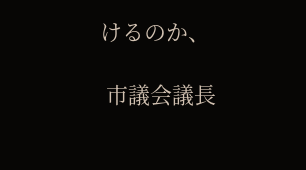けるのか、

 市議会議長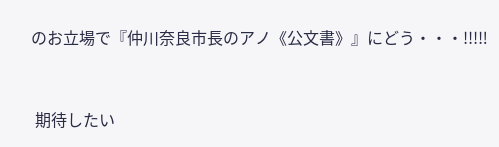のお立場で『仲川奈良市長のアノ《公文書》』にどう・・・!!!‼



 期待したい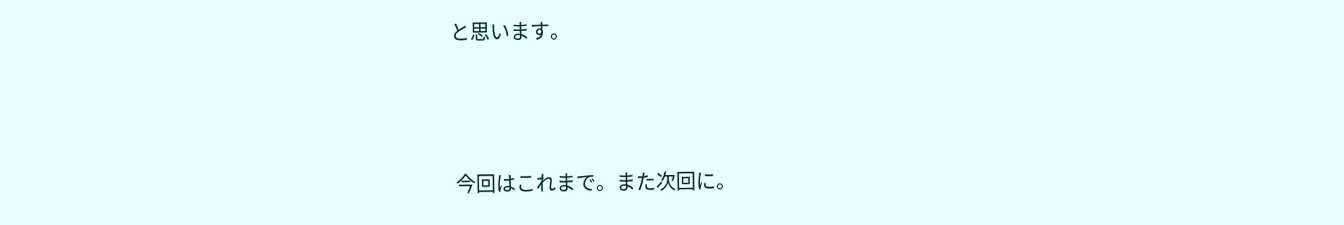と思います。



 今回はこれまで。また次回に。